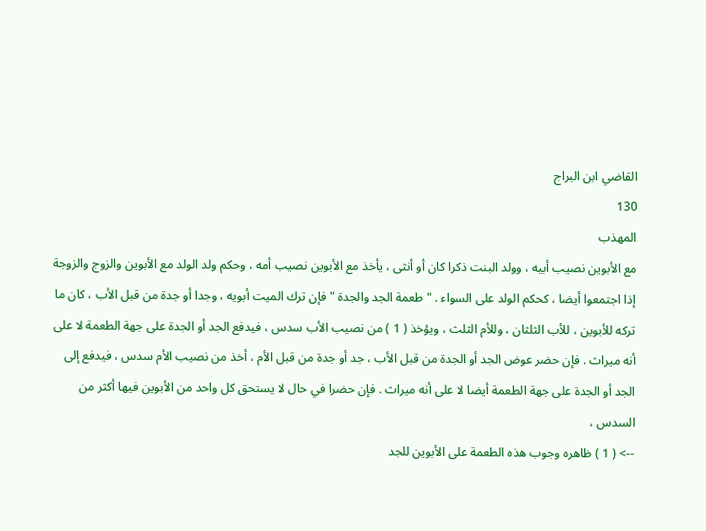القاضي ابن البراج
130
المهذب
مع الأبوين نصيب أبيه ، وولد البنت ذكرا كان أو أنثى ، يأخذ مع الأبوين نصيب أمه ، وحكم ولد الولد مع الأبوين والزوج والزوجة إذا اجتمعوا أيضا ، كحكم الولد على السواء . " طعمة الجد والجدة " فإن ترك الميت أبويه ، وجدا أو جدة من قبل الأب ، كان ما تركه للأبوين ، للأب الثلثان ، وللأم الثلث ، ويؤخذ ( 1 ) من نصيب الأب سدس ، فيدفع الجد أو الجدة على جهة الطعمة لا على أنه ميراث . فإن حضر عوض الجد أو الجدة من قبل الأب ، جد أو جدة من قبل الأم ، أخذ من نصيب الأم سدس ، فيدفع إلى الجد أو الجدة على جهة الطعمة أيضا لا على أنه ميراث . فإن حضرا في حال لا يستحق كل واحد من الأبوين فيها أكثر من السدس ،
--> ( 1 ) ظاهره وجوب هذه الطعمة على الأبوين للجد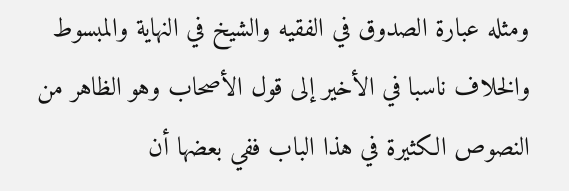ومثله عبارة الصدوق في الفقيه والشيخ في النهاية والمبسوط والخلاف ناسبا في الأخير إلى قول الأصحاب وهو الظاهر من النصوص الكثيرة في هذا الباب ففي بعضها أن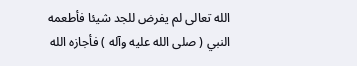الله تعالى لم يفرض للجد شيئا فأطعمه النبي ( صلى الله عليه وآله ) فأجازه الله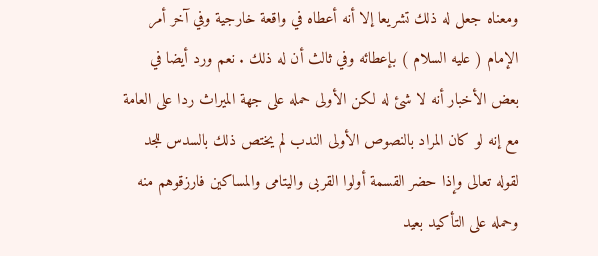ومعناه جعل له ذلك تشريعا إلا أنه أعطاه في واقعة خارجية وفي آخر أمر الإمام ( عليه السلام ) بإعطائه وفي ثالث أن له ذلك . نعم ورد أيضا في بعض الأخبار أنه لا شئ له لكن الأولى حمله على جهة الميراث ردا على العامة مع إنه لو كان المراد بالنصوص الأولى الندب لم يختص ذلك بالسدس للجد لقوله تعالى وإذا حضر القسمة أولوا القربى واليتامى والمساكين فارزقوهم منه وحمله على التأكيد بعيد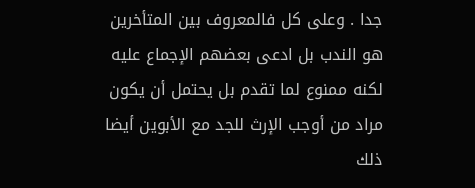جدا . وعلى كل فالمعروف بين المتأخرين هو الندب بل ادعى بعضهم الإجماع عليه لكنه ممنوع لما تقدم بل يحتمل أن يكون مراد من أوجب الإرث للجد مع الأبوين أيضا ذلك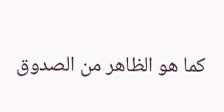كما هو الظاهر من الصدوق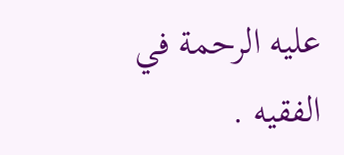عليه الرحمة في الفقيه .